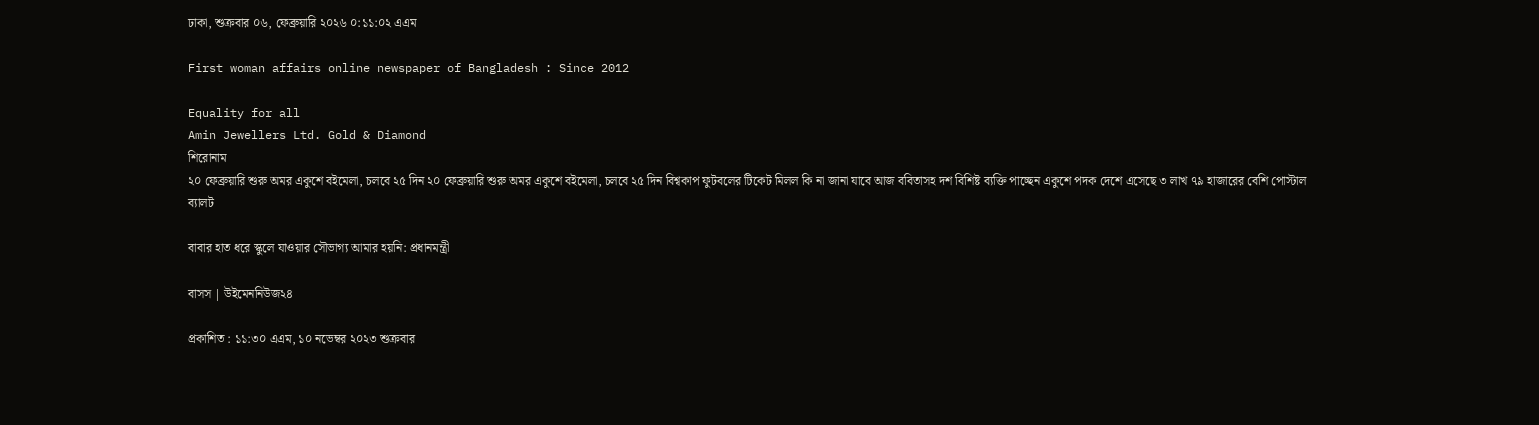ঢাকা, শুক্রবার ০৬, ফেব্রুয়ারি ২০২৬ ০:১১:০২ এএম

First woman affairs online newspaper of Bangladesh : Since 2012

Equality for all
Amin Jewellers Ltd. Gold & Diamond
শিরোনাম
২০ ফেব্রুয়ারি শুরু অমর একুশে বইমেলা, চলবে ২৫ দিন ২০ ফেব্রুয়ারি শুরু অমর একুশে বইমেলা, চলবে ২৫ দিন বিশ্বকাপ ফুটবলের টিকেট মিলল কি না জানা যাবে আজ ববিতাসহ দশ বিশিষ্ট ব্যক্তি পাচ্ছেন একুশে পদক দেশে এসেছে ৩ লাখ ৭৯ হাজারের বেশি পোস্টাল ব্যালট

বাবার হাত ধরে স্কুলে যাওয়ার সৌভাগ্য আমার হয়নি: প্রধানমন্ত্রী

বাসস | উইমেননিউজ২৪

প্রকাশিত : ১১:৩০ এএম, ১০ নভেম্বর ২০২৩ শুক্রবার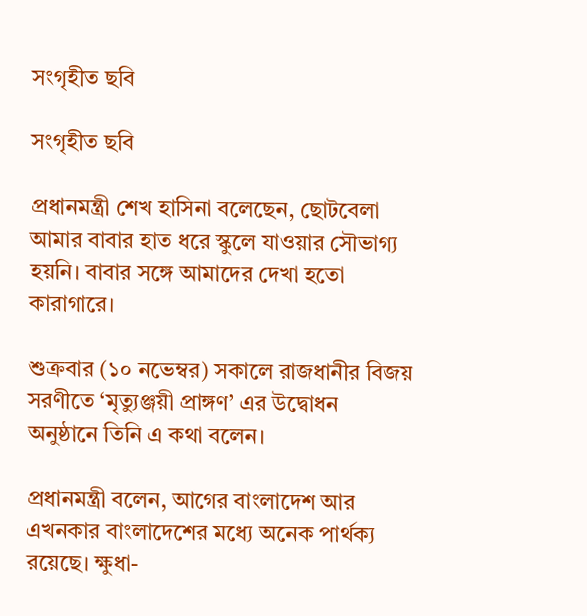সংগৃহীত ছবি

সংগৃহীত ছবি

প্রধানমন্ত্রী শেখ হাসিনা বলেছেন, ছোটবেলা আমার বাবার হাত ধরে স্কুলে যাওয়ার সৌভাগ্য হয়নি। বাবার সঙ্গে আমাদের দেখা হতো কারাগারে।

শুক্রবার (১০ নভেম্বর) সকালে রাজধানীর বিজয় সরণীতে ‘মৃত্যুঞ্জয়ী প্রাঙ্গণ’ এর উদ্বোধন অনুষ্ঠানে তিনি এ কথা বলেন।

প্রধানমন্ত্রী বলেন, আগের বাংলাদেশ আর এখনকার বাংলাদেশের মধ্যে অনেক পার্থক্য রয়েছে। ক্ষুধা-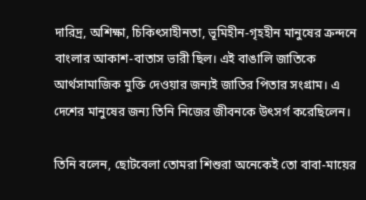দারিদ্র, অশিক্ষা, চিকিৎসাহীনতা, ভূমিহীন-গৃহহীন মানুষের ক্রন্দনে বাংলার আকাশ-বাতাস ভারী ছিল। এই বাঙালি জাতিকে আর্থসামাজিক মুক্তি দেওয়ার জন্যই জাতির পিতার সংগ্রাম। এ দেশের মানুষের জন্য তিনি নিজের জীবনকে উৎসর্গ করেছিলেন।

তিনি বলেন, ছোটবেলা তোমরা শিশুরা অনেকেই তো বাবা-মায়ের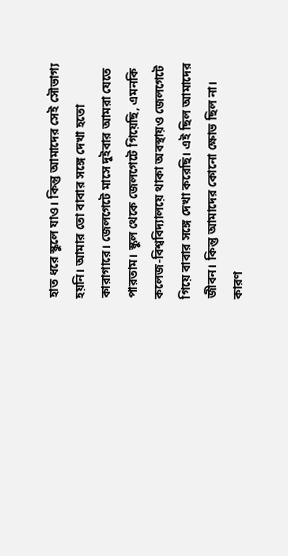হাত ধরে স্কুলে যাও। কিন্তু আমাদের সেই সৌভাগ্য হয়নি। আমার তো বাবার সঙ্গে দেখা হতো কারাগারে। জেলগেটে মাসে দুইবার আমরা যেতে পারতাম। স্কুল থেকে জেলগেটে গিয়েছি, এমনকি কলেজ-বিশ্ববিদ্যালয়ে থাকা অবস্থায়ও জেলগেটে গিয়ে বাবার সঙ্গে দেখা করেছি। এই ছিল আমাদের জীবন। কিন্তু আমাদের কোনো ক্ষোভ ছিল না। কারণ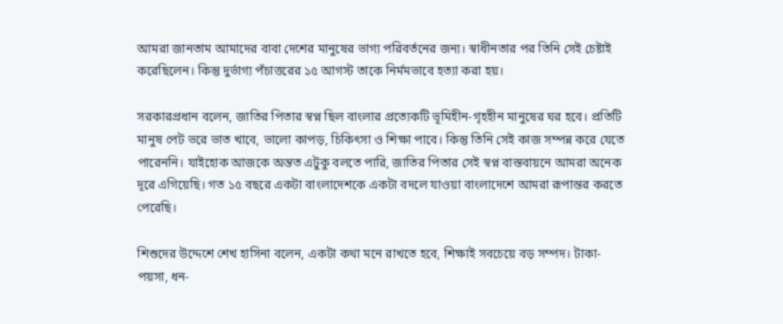আমরা জানতাম আমাদের বাবা দেশের মানুষের ভাগ্য পরিবর্তনের জন্য। স্বাধীনতার পর তিনি সেই চেষ্টাই করেছিলেন। কিন্তু দুর্ভাগ্য পঁচাত্তরের ১৫ আগস্ট তাকে নির্মমভাবে হত্যা করা হয়।

সরকারপ্রধান বলেন, জাতির পিতার স্বপ্ন ছিল বাংলার প্রত্যেকটি ভূমিহীন-গৃহহীন মানুষের ঘর হবে। প্রতিটি মানুষ পেট ভরে ভাত খাবে, ভালো কাপড়, চিকিৎসা ও শিক্ষা পাবে। কিন্তু তিনি সেই কাজ সম্পন্ন করে যেতে পারেননি। যাইহোক আজকে অন্তত এটুকু বলতে পারি, জাতির পিতার সেই স্বপ্ন বাস্তবায়নে আমরা অনেক দূরে এগিয়েছি। গত ১৫ বছরে একটা বাংলাদেশকে একটা বদলে যাওয়া বাংলাদেশে আমরা রূপান্তর করতে পেরেছি।

শিশুদের উদ্দেশে শেখ হাসিনা বলেন, একটা কথা মনে রাখতে হবে, শিক্ষাই সবচেয়ে বড় সম্পদ। টাকা-পয়সা, ধন-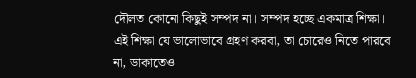দৌলত কোনো কিছুই সম্পদ না। সম্পদ হচ্ছে একমাত্র শিক্ষা। এই শিক্ষা যে ভালোভাবে গ্রহণ করবা, তা চোরেও নিতে পারবে না, ডাকাতেও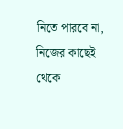নিতে পারবে না, নিজের কাছেই থেকে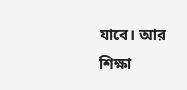যাবে। আর শিক্ষা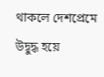থাকলে দেশপ্রেমে উদ্বুদ্ধ হয়ে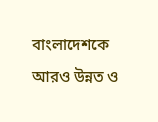বাংলাদেশকে আরও উন্নত ও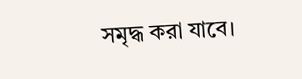সমৃদ্ধ করা যাবে।